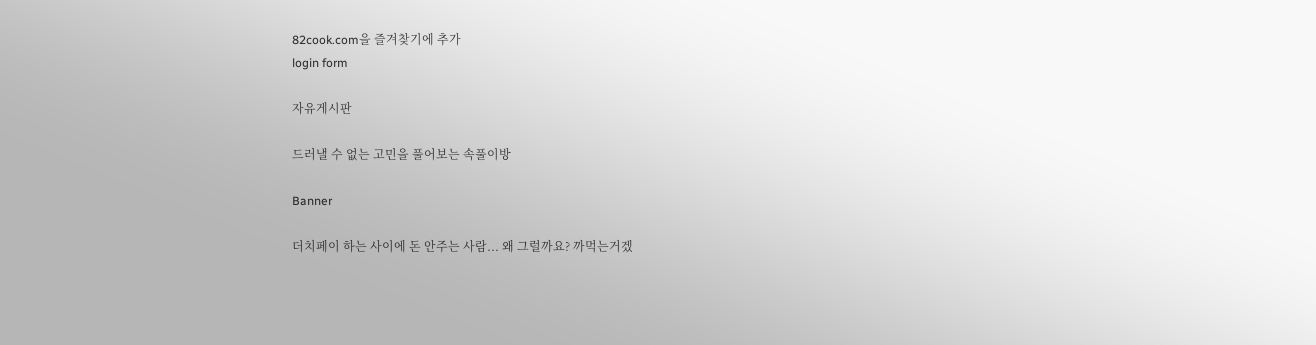82cook.com을 즐겨찾기에 추가
login form

자유게시판

드러낼 수 없는 고민을 풀어보는 속풀이방

Banner

더치페이 하는 사이에 돈 안주는 사람... 왜 그럴까요? 까먹는거겠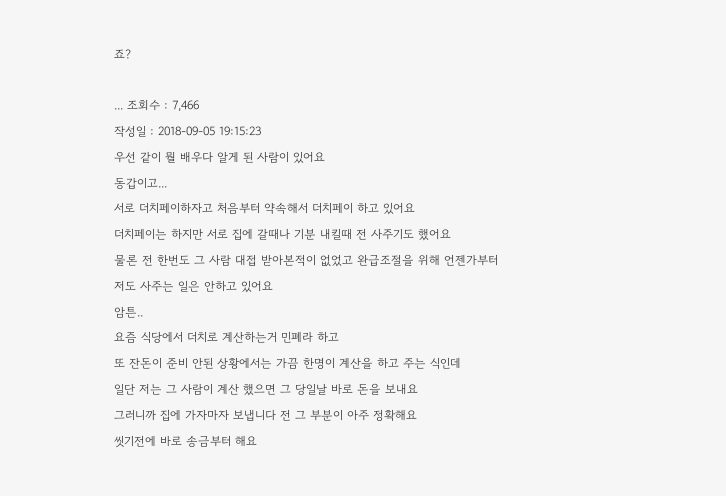죠?

... 조회수 : 7,466
작성일 : 2018-09-05 19:15:23
우선 같이 뭘 배우다 알게 된 사람이 있어요
동갑이고...
서로 더치페이하자고 처음부터 약속해서 더치페이 하고 있어요
더치페이는 하지만 서로 집에 갈때나 기분 내킬때 전 사주기도 했어요
물론 전 한번도 그 사람 대접 받아본적이 없었고 완급조절을 위해 언젠가부터
저도 사주는 일은 안하고 있어요
암튼..
요즘 식당에서 더치로 계산하는거 민폐라 하고
또 잔돈이 준비 안된 상황에서는 가끔 한명이 계산을 하고 주는 식인데
일단 저는 그 사람이 계산 했으면 그 당일날 바로 돈을 보내요
그러니까 집에 가자마자 보냅니다 전 그 부분이 아주 정확해요
씻기전에 바로 송금부터 해요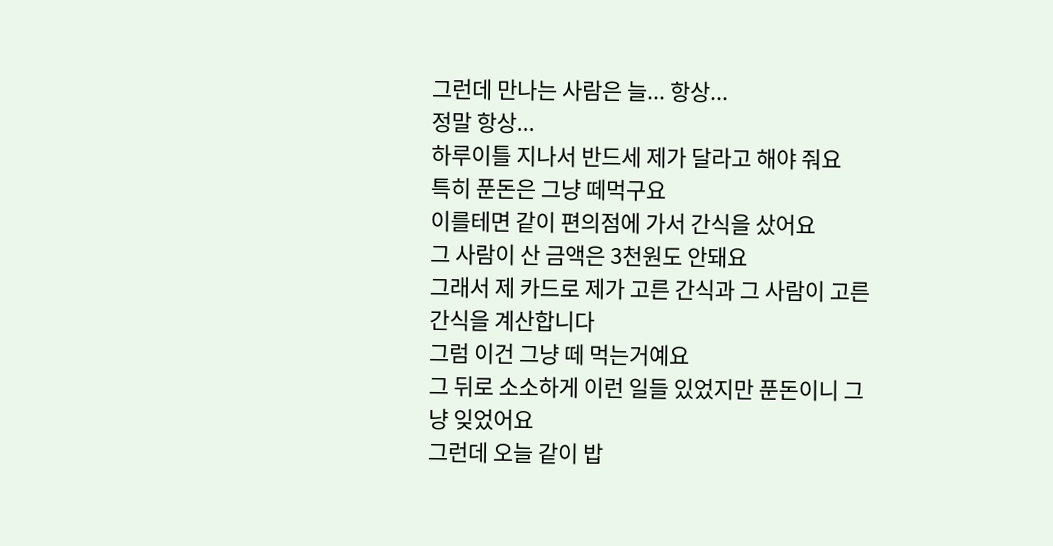그런데 만나는 사람은 늘... 항상...
정말 항상...
하루이틀 지나서 반드세 제가 달라고 해야 줘요
특히 푼돈은 그냥 떼먹구요
이를테면 같이 편의점에 가서 간식을 샀어요
그 사람이 산 금액은 3천원도 안돼요
그래서 제 카드로 제가 고른 간식과 그 사람이 고른 간식을 계산합니다
그럼 이건 그냥 떼 먹는거예요
그 뒤로 소소하게 이런 일들 있었지만 푼돈이니 그냥 잊었어요
그런데 오늘 같이 밥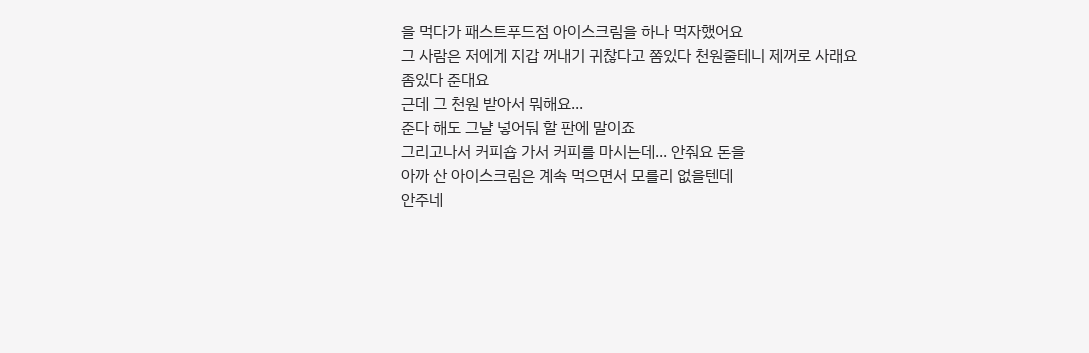을 먹다가 패스트푸드점 아이스크림을 하나 먹자했어요
그 사람은 저에게 지갑 꺼내기 귀찮다고 쫌있다 천원줄테니 제꺼로 사래요
좀있다 준대요
근데 그 천원 받아서 뭐해요...
준다 해도 그냘 넣어둬 할 판에 말이죠
그리고나서 커피숍 가서 커피를 마시는데... 안줘요 돈을
아까 산 아이스크림은 계속 먹으면서 모를리 없을텐데
안주네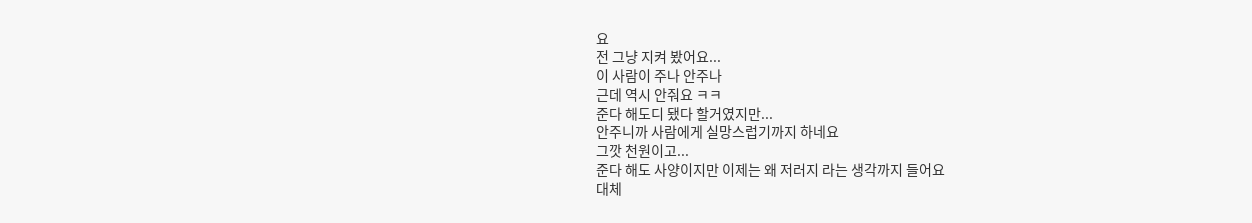요
전 그냥 지켜 봤어요...
이 사람이 주나 안주나
근데 역시 안줘요 ㅋㅋ
준다 해도디 됐다 할거였지만...
안주니까 사람에게 실망스럽기까지 하네요
그깟 천원이고...
준다 해도 사양이지만 이제는 왜 저러지 라는 생각까지 들어요
대체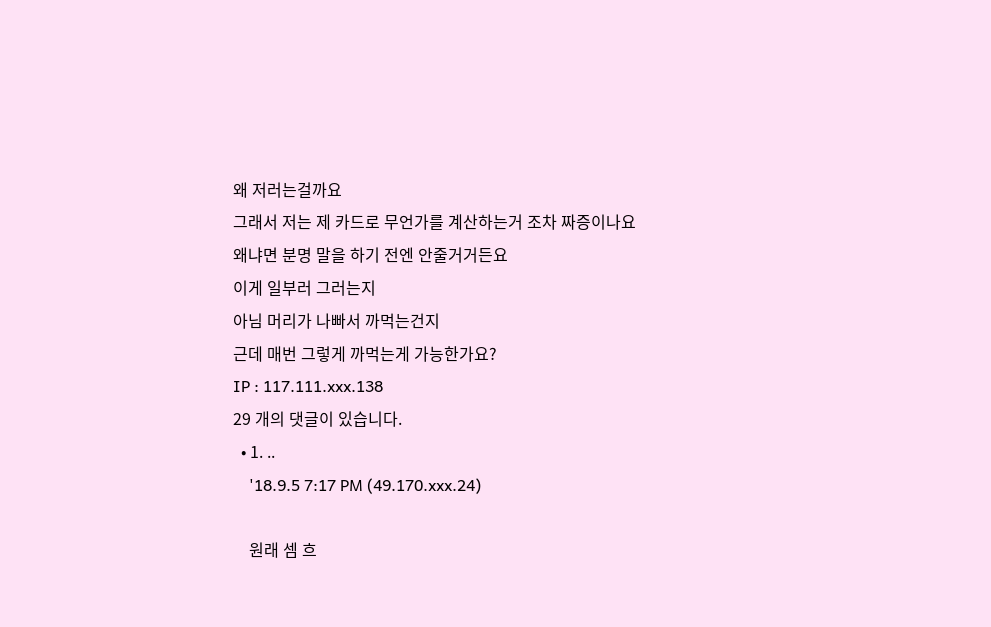왜 저러는걸까요
그래서 저는 제 카드로 무언가를 계산하는거 조차 짜증이나요
왜냐면 분명 말을 하기 전엔 안줄거거든요
이게 일부러 그러는지
아님 머리가 나빠서 까먹는건지
근데 매번 그렇게 까먹는게 가능한가요?
IP : 117.111.xxx.138
29 개의 댓글이 있습니다.
  • 1. ..
    '18.9.5 7:17 PM (49.170.xxx.24)

    원래 셈 흐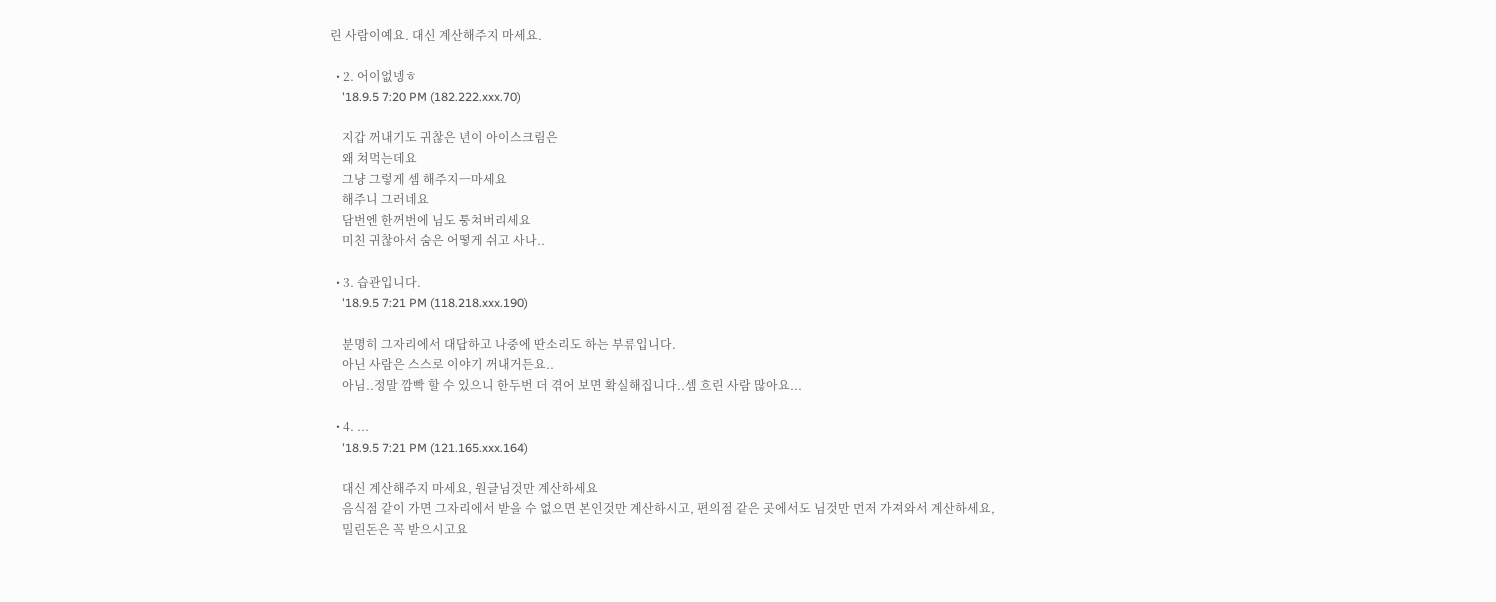린 사람이예요. 대신 계산해주지 마세요.

  • 2. 어이없넹ㅎ
    '18.9.5 7:20 PM (182.222.xxx.70)

    지갑 꺼내기도 귀찮은 년이 아이스크림은
    왜 쳐먹는데요
    그냥 그렇게 셈 해주지ㅡ마세요
    해주니 그러네요
    담번엔 한꺼번에 님도 퉁쳐버리세요
    미친 귀찮아서 숨은 어떻게 쉬고 사나..

  • 3. 습관입니다.
    '18.9.5 7:21 PM (118.218.xxx.190)

    분명히 그자리에서 대답하고 나중에 딴소리도 하는 부류입니다.
    아닌 사람은 스스로 이야기 꺼내거든요..
    아님..정말 깜빡 할 수 있으니 한두번 더 겪어 보면 확실해집니다..셈 흐린 사람 많아요...

  • 4. ...
    '18.9.5 7:21 PM (121.165.xxx.164)

    대신 계산해주지 마세요, 원글님것만 계산하세요
    음식점 같이 가면 그자리에서 받을 수 없으면 본인것만 계산하시고, 편의점 같은 곳에서도 님것만 먼저 가져와서 계산하세요,
    밀린돈은 꼭 받으시고요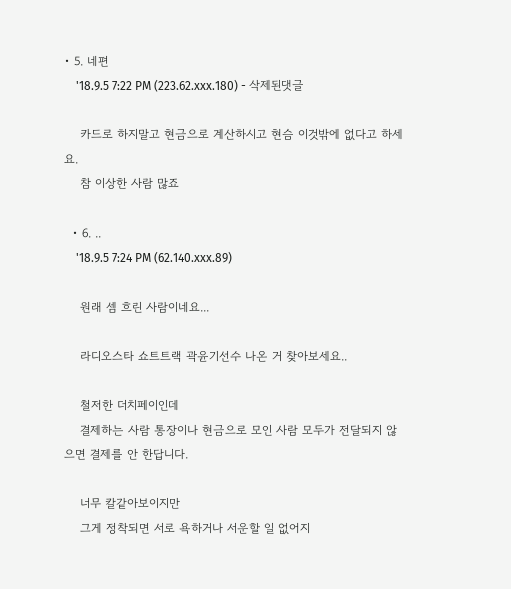• 5. 네편
    '18.9.5 7:22 PM (223.62.xxx.180) - 삭제된댓글

    카드로 하지말고 현금으로 계산하시고 현슴 이것밖에 없다고 하세요.
    참 이상한 사람 많죠

  • 6. ..
    '18.9.5 7:24 PM (62.140.xxx.89)

    원래 셈 흐린 사람이네요...

    라디오스타 쇼트트랙 곽윤기선수 나온 거 찾아보세요..

    철저한 더치페이인데
    결제하는 사람 통장이나 현금으로 모인 사람 모두가 전달되지 않으면 결제를 안 한답니다.

    너무 칼같아보이지만
    그게 정착되면 서로 욕하거나 서운할 일 없어지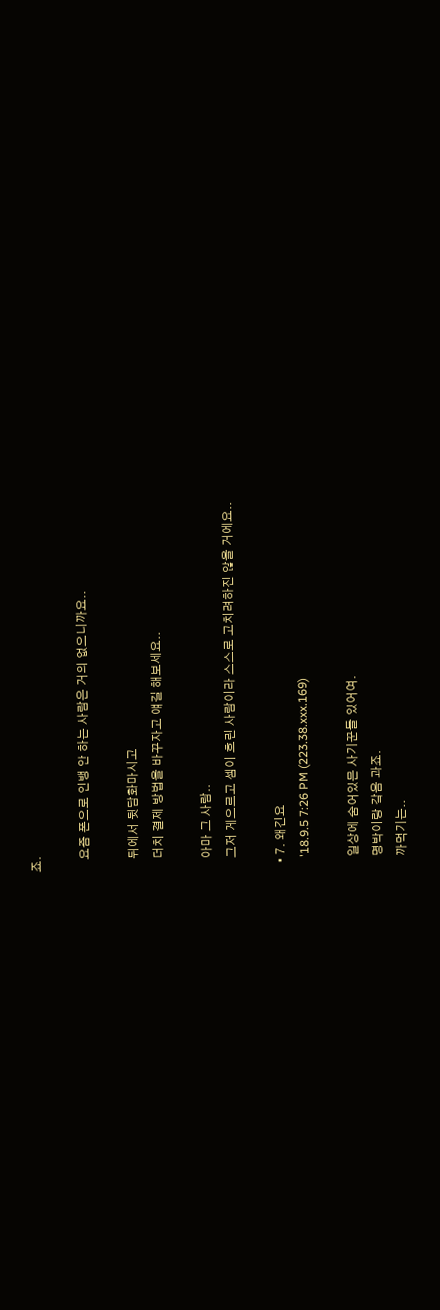죠.

    요즘 폰으로 인뱅 안 하는 사람은 거의 없으니까요..

    뒤에서 뒷담화마시고
    더치 결제 방법을 바꾸자고 얘길 해보세요..

    아마 그 사람..
    그저 게으르고 셈이 흐린 사람이라 스스로 고치려하진 않을 거에요..

  • 7. 왜긴요
    '18.9.5 7:26 PM (223.38.xxx.169)

    일상에 숨어있믄 사기꾼들 있어여.
    명박이랑 갘음 과죠.
    까먹기는..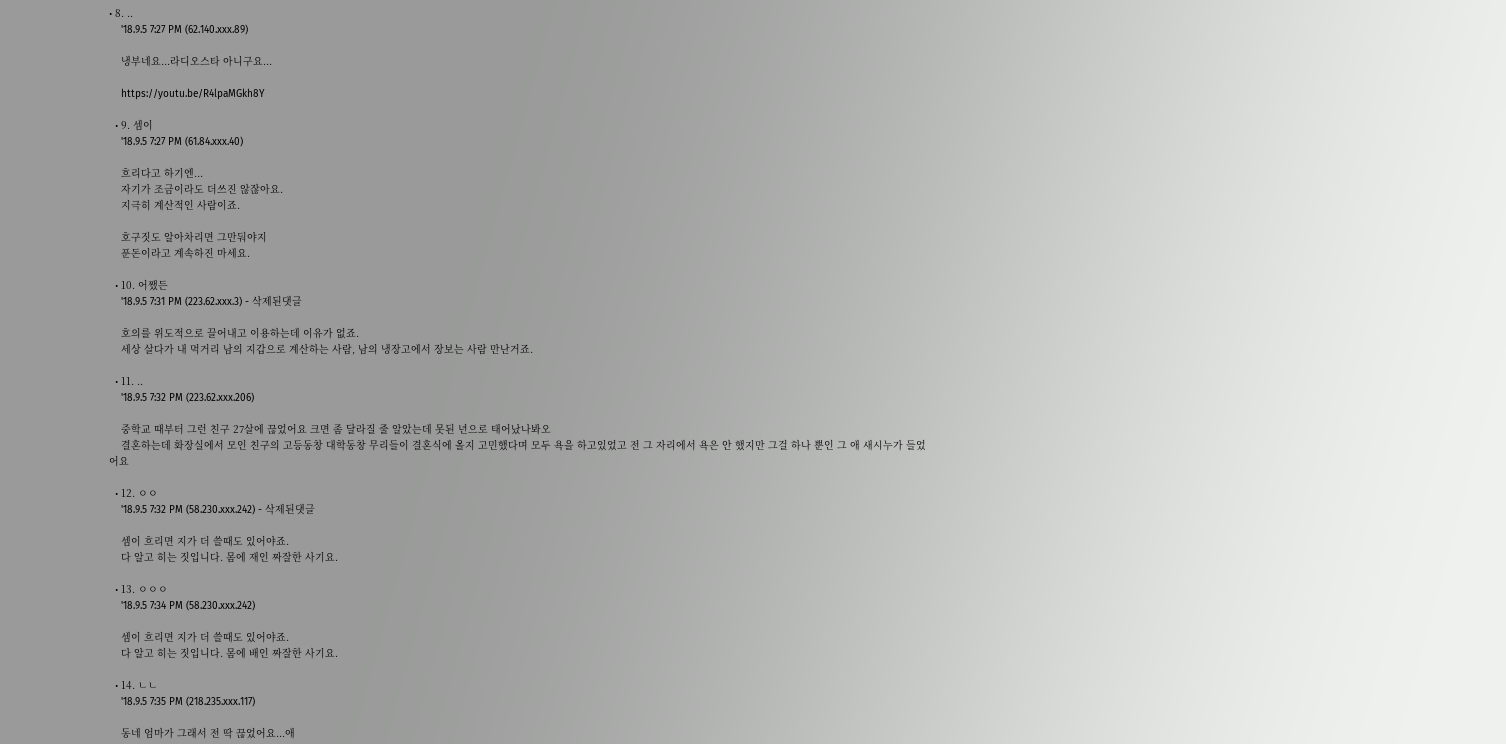• 8. ..
    '18.9.5 7:27 PM (62.140.xxx.89)

    냉부네요...라디오스타 아니구요...

    https://youtu.be/R4lpaMGkh8Y

  • 9. 셈이
    '18.9.5 7:27 PM (61.84.xxx.40)

    흐리다고 하기엔...
    자기가 조금이라도 더쓰진 않잖아요.
    지극히 계산적인 사람이죠.

    호구짓도 알아차리면 그만둬야지
    푼돈이라고 계속하진 마세요.

  • 10. 어쨌든
    '18.9.5 7:31 PM (223.62.xxx.3) - 삭제된댓글

    호의를 위도적으로 끌어내고 이용하는데 이유가 없죠.
    세상 살다가 내 먹거리 남의 지갑으로 계산하는 사람, 남의 냉장고에서 장보는 사람 만난거죠.

  • 11. ..
    '18.9.5 7:32 PM (223.62.xxx.206)

    중학교 때부터 그런 친구 27살에 끊었어요 크면 좀 달라질 줄 알았는데 못된 년으로 태어났나봐오
    결혼하는데 화장실에서 모인 친구의 고등동창 대학동창 무리들이 결혼식에 올지 고민했다며 모두 욕을 하고있었고 전 그 자리에서 욕은 안 했지만 그걸 하나 뿐인 그 애 새시누가 들었어요

  • 12. ㅇㅇ
    '18.9.5 7:32 PM (58.230.xxx.242) - 삭제된댓글

    셈이 흐리면 지가 더 쓸때도 있어야죠.
    다 알고 히는 짓입니다. 몸에 재인 짜잘한 사기요.

  • 13. ㅇㅇㅇ
    '18.9.5 7:34 PM (58.230.xxx.242)

    셈이 흐리면 지가 더 쓸때도 있어야죠.
    다 알고 히는 짓입니다. 몸에 배인 짜잘한 사기요.

  • 14. ㄴㄴ
    '18.9.5 7:35 PM (218.235.xxx.117)

    동네 엄마가 그래서 전 딱 끊었어요...애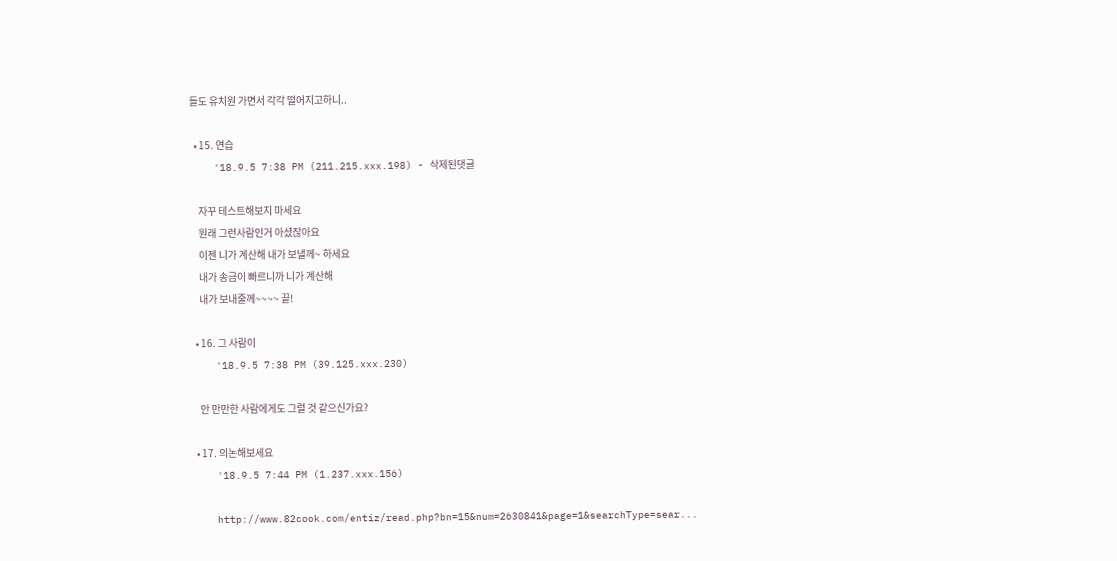들도 유치원 가면서 각각 떨어지고하니..

  • 15. 연습
    '18.9.5 7:38 PM (211.215.xxx.198) - 삭제된댓글

    자꾸 테스트해보지 마세요
    원래 그런사람인거 아셨잖아요
    이젠 니가 계산해 내가 보낼께~ 하세요
    내가 송금이 빠르니까 니가 계산해
    내가 보내줄께~~~~ 끝!

  • 16. 그 사람이
    '18.9.5 7:38 PM (39.125.xxx.230)

    안 만만한 사람에게도 그럴 것 같으신가요?

  • 17. 의논해보세요
    '18.9.5 7:44 PM (1.237.xxx.156)

    http://www.82cook.com/entiz/read.php?bn=15&num=2630841&page=1&searchType=sear...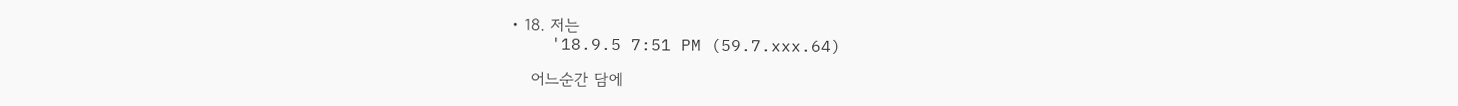• 18. 저는
    '18.9.5 7:51 PM (59.7.xxx.64)

    어느순간 담에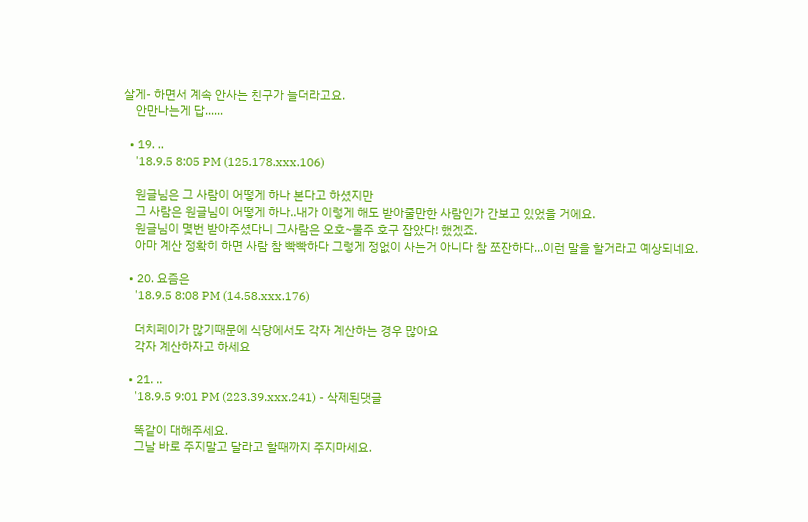살게- 하면서 계속 안사는 친구가 늘더라고요.
    안만나는게 답......

  • 19. ..
    '18.9.5 8:05 PM (125.178.xxx.106)

    원글님은 그 사람이 어떻게 하나 본다고 하셨지만
    그 사람은 원글님이 어떻게 하나..내가 이렇게 해도 받아줄만한 사람인가 간보고 있었을 거에요.
    원글님이 몇번 받아주셨다니 그사람은 오호~물주 호구 잡았다! 했겠죠.
    아마 계산 정확히 하면 사람 참 빡빡하다 그렇게 정없이 사는거 아니다 참 쪼잔하다...이런 말을 할거라고 예상되네요.

  • 20. 요즘은
    '18.9.5 8:08 PM (14.58.xxx.176)

    더치페이가 많기때문에 식당에서도 각자 계산하는 경우 많아요
    각자 계산하자고 하세요

  • 21. ..
    '18.9.5 9:01 PM (223.39.xxx.241) - 삭제된댓글

    똑같이 대해주세요.
    그날 바로 주지말고 달라고 할때까지 주지마세요.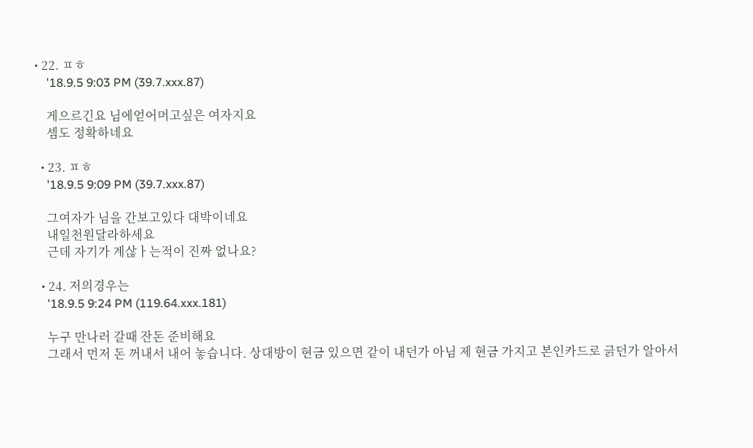• 22. ㅍㅎ
    '18.9.5 9:03 PM (39.7.xxx.87)

    게으르긴요 님에얻어머고싶은 여자지요
    셈도 정확하네요

  • 23. ㅍㅎ
    '18.9.5 9:09 PM (39.7.xxx.87)

    그여자가 님을 간보고있다 대박이네요
    내일천원달라하세요
    근데 자기가 계삲ㅏ는적이 진짜 없나요?

  • 24. 저의경우는
    '18.9.5 9:24 PM (119.64.xxx.181)

    누구 만나러 갈때 잔돈 준비해요
    그래서 먼저 돈 꺼내서 내어 놓습니다. 상대방이 현금 있으면 같이 내던가 아님 제 현금 가지고 본인카드로 긁던가 알아서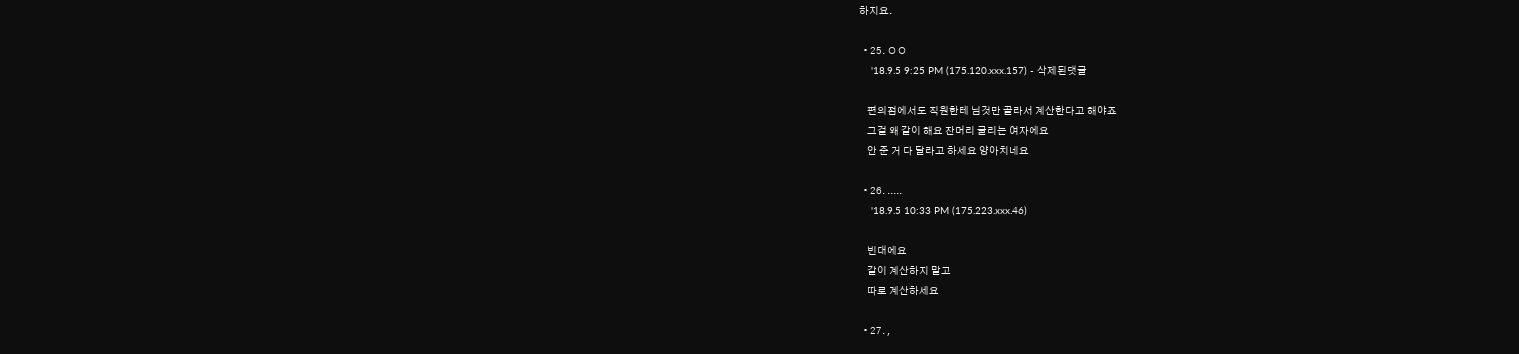하지요.

  • 25. ㅇㅇ
    '18.9.5 9:25 PM (175.120.xxx.157) - 삭제된댓글

    편의점에서도 직원한테 님것만 골라서 계산한다고 해야죠
    그걸 왜 같이 해요 잔머리 굴리는 여자에요
    안 준 거 다 달라고 하세요 양아치네요

  • 26. .....
    '18.9.5 10:33 PM (175.223.xxx.46)

    빈대에요
    같이 계산하지 말고
    따로 계산하세요

  • 27. ,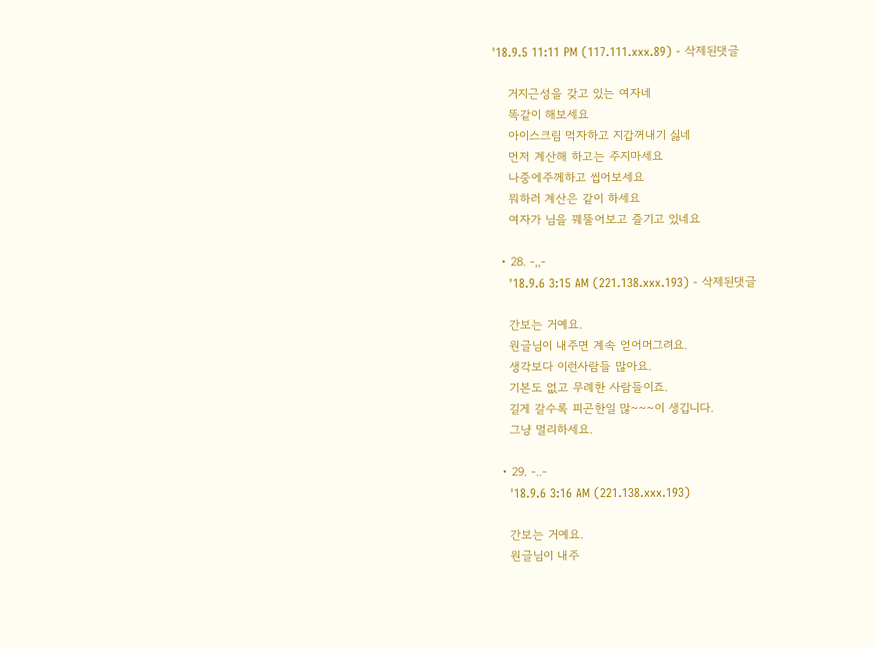'18.9.5 11:11 PM (117.111.xxx.89) - 삭제된댓글

    거지근성을 갖고 있는 여자네
    똑같이 해보세요
    아이스크림 먹자하고 지갑꺼내기 싫네
    먼저 계산해 하고는 주지마세요
    나중에주께하고 씹어보세요
    뭐하러 계산은 같이 하세요
    여자가 님을 꿰뚤어보고 즐기고 있네요

  • 28. -,,-
    '18.9.6 3:15 AM (221.138.xxx.193) - 삭제된댓글

    간보는 거예요.
    원글님이 내주면 계속 얻어머그려요.
    생각보다 이런사람들 많아요.
    기본도 없고 무례한 사람들이죠.
    길게 갈수록 피곤한일 많~~~이 생깁니다.
    그냥 멀리하세요.

  • 29. -..-
    '18.9.6 3:16 AM (221.138.xxx.193)

    간보는 거예요.
    원글님이 내주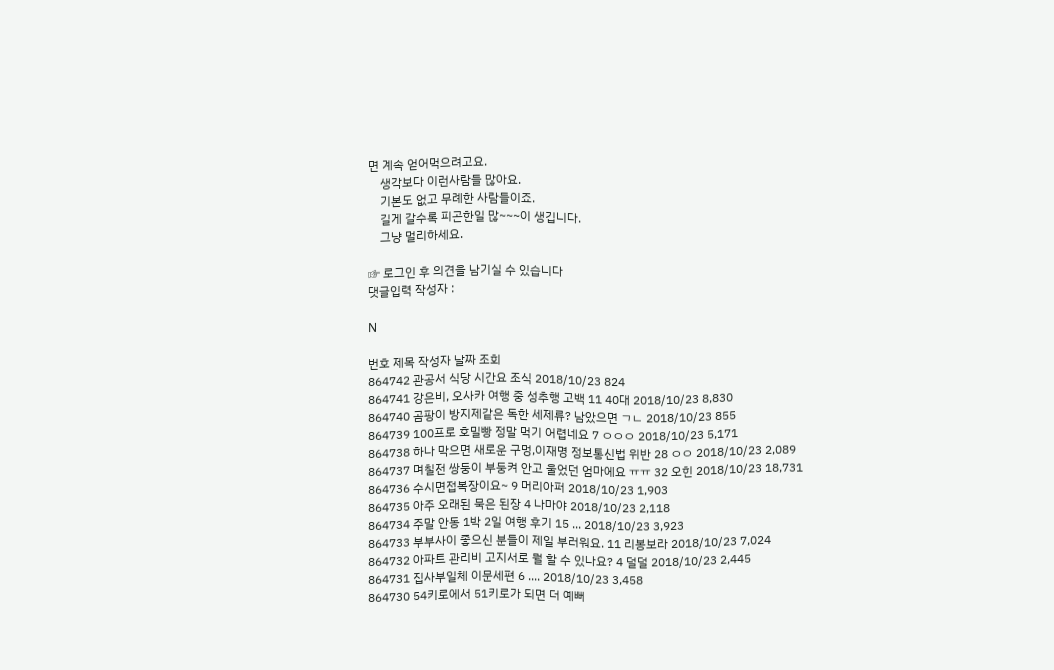면 계속 얻어먹으려고요.
    생각보다 이런사람들 많아요.
    기본도 없고 무례한 사람들이죠.
    길게 갈수록 피곤한일 많~~~이 생깁니다.
    그냥 멀리하세요.

☞ 로그인 후 의견을 남기실 수 있습니다
댓글입력 작성자 :

N

번호 제목 작성자 날짜 조회
864742 관공서 식당 시간요 조식 2018/10/23 824
864741 강은비, 오사카 여행 중 성추행 고백 11 40대 2018/10/23 8,830
864740 곰팡이 방지제같은 독한 세제류? 남았으면 ㄱㄴ 2018/10/23 855
864739 100프로 호밀빵 정말 먹기 어렵네요 7 ㅇㅇㅇ 2018/10/23 5,171
864738 하나 막으면 새로운 구멍,이재명 정보통신법 위반 28 ㅇㅇ 2018/10/23 2,089
864737 며칠전 쌍둥이 부둥켜 안고 울었던 엄마에요 ㅠㅠ 32 오힌 2018/10/23 18,731
864736 수시면접복장이요~ 9 머리아퍼 2018/10/23 1,903
864735 아주 오래된 묵은 된장 4 나마야 2018/10/23 2,118
864734 주말 안동 1박 2일 여행 후기 15 ... 2018/10/23 3,923
864733 부부사이 좋으신 분들이 제일 부러워요. 11 리봉보라 2018/10/23 7,024
864732 아파트 관리비 고지서로 뭘 할 수 있나요? 4 덜덜 2018/10/23 2,445
864731 집사부일체 이문세편 6 .... 2018/10/23 3,458
864730 54키로에서 51키로가 되면 더 예뻐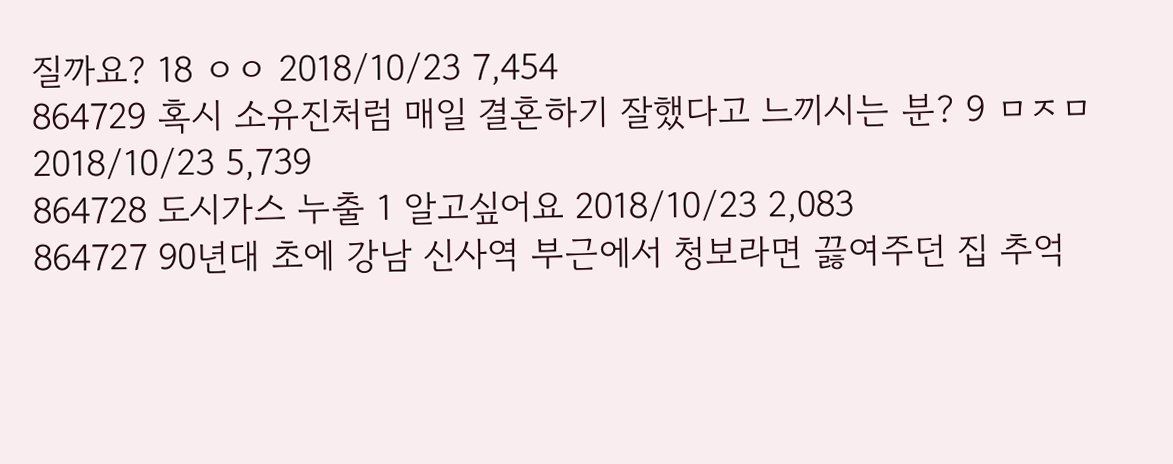질까요? 18 ㅇㅇ 2018/10/23 7,454
864729 혹시 소유진처럼 매일 결혼하기 잘했다고 느끼시는 분? 9 ㅁㅈㅁ 2018/10/23 5,739
864728 도시가스 누출 1 알고싶어요 2018/10/23 2,083
864727 90년대 초에 강남 신사역 부근에서 청보라면 끓여주던 집 추억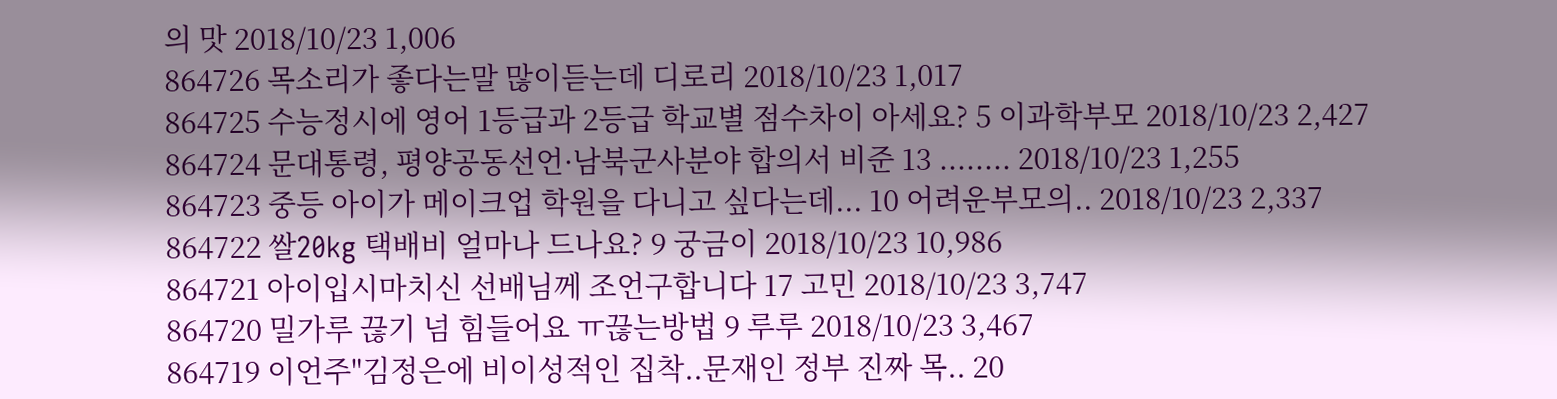의 맛 2018/10/23 1,006
864726 목소리가 좋다는말 많이듣는데 디로리 2018/10/23 1,017
864725 수능정시에 영어 1등급과 2등급 학교별 점수차이 아세요? 5 이과학부모 2018/10/23 2,427
864724 문대통령, 평양공동선언·남북군사분야 합의서 비준 13 ........ 2018/10/23 1,255
864723 중등 아이가 메이크업 학원을 다니고 싶다는데... 10 어려운부모의.. 2018/10/23 2,337
864722 쌀20kg 택배비 얼마나 드나요? 9 궁금이 2018/10/23 10,986
864721 아이입시마치신 선배님께 조언구합니다 17 고민 2018/10/23 3,747
864720 밀가루 끊기 넘 힘들어요 ㅠ끊는방법 9 루루 2018/10/23 3,467
864719 이언주"김정은에 비이성적인 집착..문재인 정부 진짜 목.. 20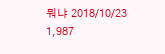뭐냐 2018/10/23 1,987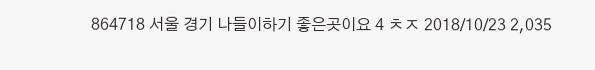864718 서울 경기 나들이하기 좋은곳이요 4 ㅊㅈ 2018/10/23 2,035